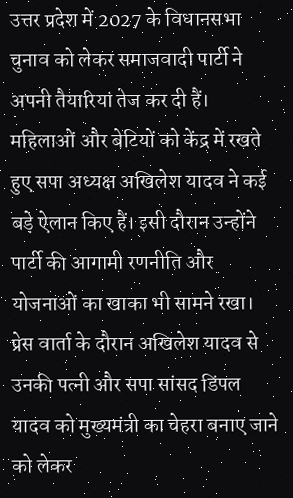उत्तर प्रदेश में 2027 के विधानसभा चुनाव को लेकर समाजवादी पार्टी ने अपनी तैयारियां तेज कर दी हैं। महिलाओं और बेटियों को केंद्र में रखते हुए सपा अध्यक्ष अखिलेश यादव ने कई बड़े ऐलान किए हैं। इसी दौरान उन्होंने पार्टी की आगामी रणनीति और योजनाओं का खाका भी सामने रखा। प्रेस वार्ता के दौरान अखिलेश यादव से उनकी पत्नी और सपा सांसद डिंपल यादव को मुख्यमंत्री का चेहरा बनाए जाने को लेकर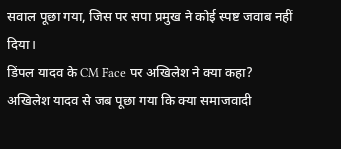सवाल पूछा गया, जिस पर सपा प्रमुख ने कोई स्पष्ट जवाब नहीं दिया।
डिंपल यादव के CM Face पर अखिलेश ने क्या कहा?
अखिलेश यादव से जब पूछा गया कि क्या समाजवादी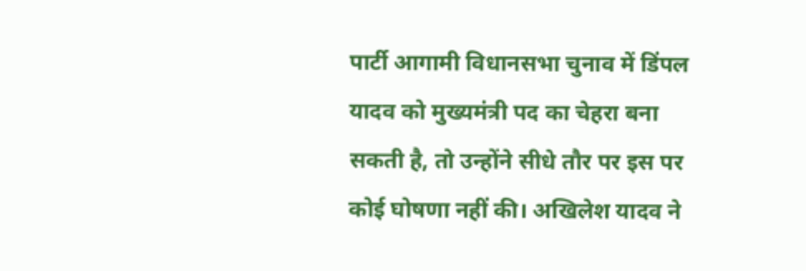पार्टी आगामी विधानसभा चुनाव में डिंपल यादव को मुख्यमंत्री पद का चेहरा बना सकती है, तो उन्होंने सीधे तौर पर इस पर कोई घोषणा नहीं की। अखिलेश यादव ने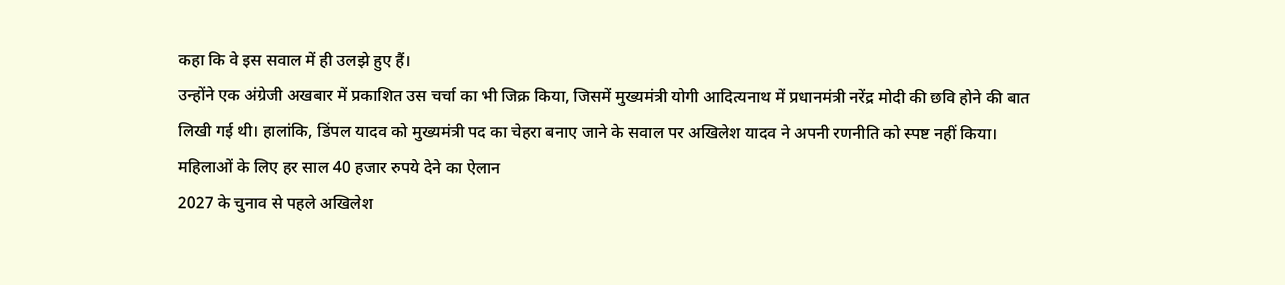कहा कि वे इस सवाल में ही उलझे हुए हैं।
उन्होंने एक अंग्रेजी अखबार में प्रकाशित उस चर्चा का भी जिक्र किया, जिसमें मुख्यमंत्री योगी आदित्यनाथ में प्रधानमंत्री नरेंद्र मोदी की छवि होने की बात लिखी गई थी। हालांकि, डिंपल यादव को मुख्यमंत्री पद का चेहरा बनाए जाने के सवाल पर अखिलेश यादव ने अपनी रणनीति को स्पष्ट नहीं किया।
महिलाओं के लिए हर साल 40 हजार रुपये देने का ऐलान
2027 के चुनाव से पहले अखिलेश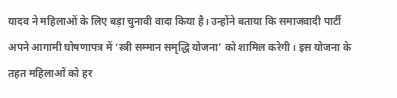यादव ने महिलाओं के लिए बड़ा चुनावी वादा किया है। उन्होंने बताया कि समाजवादी पार्टी अपने आगामी घोषणापत्र में ‘स्त्री सम्मान समृद्धि योजना’ को शामिल करेगी। इस योजना के तहत महिलाओं को हर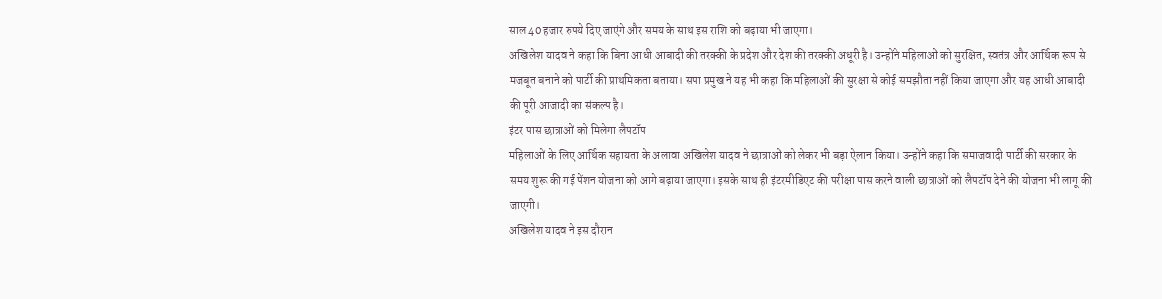साल 40 हजार रुपये दिए जाएंगे और समय के साथ इस राशि को बढ़ाया भी जाएगा।
अखिलेश यादव ने कहा कि बिना आधी आबादी की तरक्की के प्रदेश और देश की तरक्की अधूरी है। उन्होंने महिलाओं को सुरक्षित, स्वतंत्र और आर्थिक रूप से मजबूत बनाने को पार्टी की प्राथमिकता बताया। सपा प्रमुख ने यह भी कहा कि महिलाओं की सुरक्षा से कोई समझौता नहीं किया जाएगा और यह आधी आबादी की पूरी आजादी का संकल्प है।
इंटर पास छात्राओं को मिलेगा लैपटॉप
महिलाओं के लिए आर्थिक सहायता के अलावा अखिलेश यादव ने छात्राओं को लेकर भी बड़ा ऐलान किया। उन्होंने कहा कि समाजवादी पार्टी की सरकार के समय शुरू की गई पेंशन योजना को आगे बढ़ाया जाएगा। इसके साथ ही इंटरमीडिएट की परीक्षा पास करने वाली छात्राओं को लैपटॉप देने की योजना भी लागू की जाएगी।
अखिलेश यादव ने इस दौरान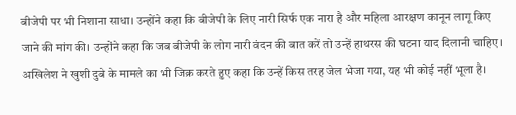बीजेपी पर भी निशाना साधा। उन्होंने कहा कि बीजेपी के लिए नारी सिर्फ एक नारा है और महिला आरक्षण कानून लागू किए जाने की मांग की। उन्होंने कहा कि जब बीजेपी के लोग नारी वंदन की बात करें तो उन्हें हाथरस की घटना याद दिलानी चाहिए। अखिलेश ने खुशी दुबे के मामले का भी जिक्र करते हुए कहा कि उन्हें किस तरह जेल भेजा गया, यह भी कोई नहीं भूला है।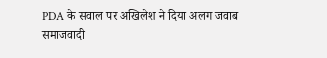PDA के सवाल पर अखिलेश ने दिया अलग जवाब
समाजवादी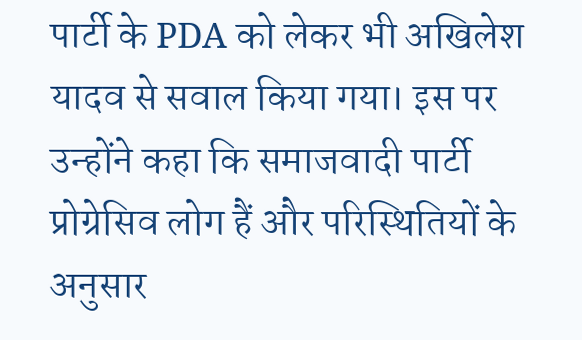पार्टी के PDA को लेकर भी अखिलेश यादव से सवाल किया गया। इस पर उन्होंने कहा कि समाजवादी पार्टी प्रोग्रेसिव लोग हैं और परिस्थितियों के अनुसार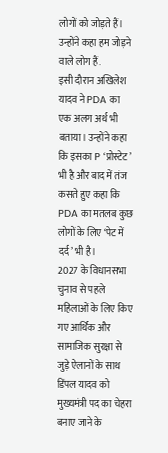लोगों को जोड़ते हैं। उन्होंने कहा हम जोड़ने वाले लोग हैं.
इसी दौरान अखिलेश यादव ने PDA का एक अलग अर्थ भी बताया। उन्होंने कहा कि इसका P ‘प्रोस्टेट’ भी है और बाद में तंज कसते हुए कहा कि PDA का मतलब कुछ लोगों के लिए ‘पेट में दर्द’ भी है।
2027 के विधानसभा चुनाव से पहले महिलाओं के लिए किए गए आर्थिक और सामाजिक सुरक्षा से जुड़े ऐलानों के साथ डिंपल यादव को मुख्यमंत्री पद का चेहरा बनाए जाने के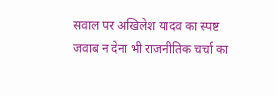सवाल पर अखिलेश यादव का स्पष्ट जवाब न देना भी राजनीतिक चर्चा का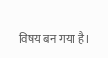विषय बन गया है।